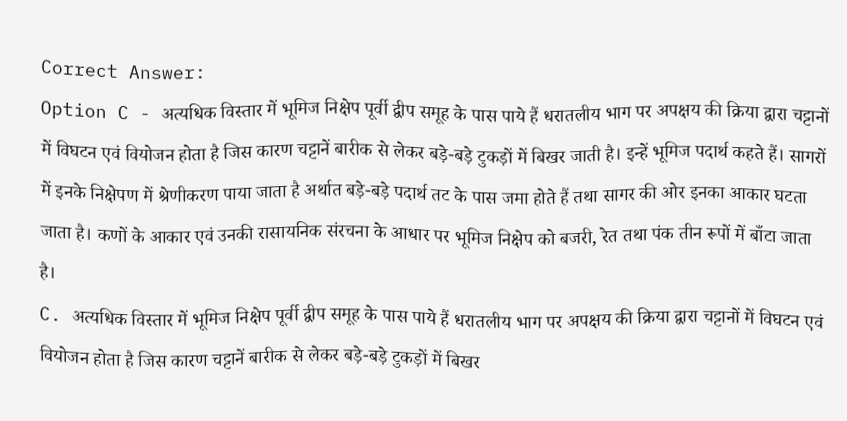Correct Answer:
Option C - अत्यधिक विस्तार में भूमिज निक्षेप पूर्वी द्वीप समूह के पास पाये हैं धरातलीय भाग पर अपक्षय की क्रिया द्वारा चट्टानों में विघटन एवं वियोजन होता है जिस कारण चट्टानें बारीक से लेकर बड़े-बड़े टुकड़ों में बिखर जाती है। इन्हें भूमिज पदार्थ कहते हैं। सागरों में इनके निक्षेपण में श्रेणीकरण पाया जाता है अर्थात बड़े-बड़े पदार्थ तट के पास जमा होते हैं तथा सागर की ओर इनका आकार घटता जाता है। कणों के आकार एवं उनकी रासायनिक संरचना के आधार पर भूमिज निक्षेप को बजरी, रेत तथा पंक तीन रूपों में बाँटा जाता है।
C. अत्यधिक विस्तार में भूमिज निक्षेप पूर्वी द्वीप समूह के पास पाये हैं धरातलीय भाग पर अपक्षय की क्रिया द्वारा चट्टानों में विघटन एवं वियोजन होता है जिस कारण चट्टानें बारीक से लेकर बड़े-बड़े टुकड़ों में बिखर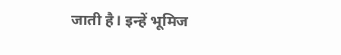जाती है। इन्हें भूमिज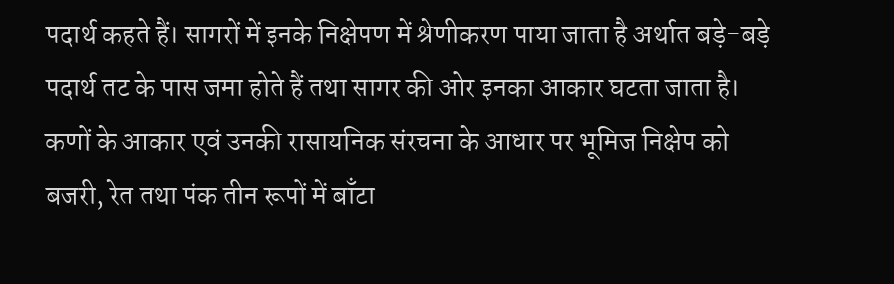पदार्थ कहते हैं। सागरों में इनके निक्षेपण में श्रेणीकरण पाया जाता है अर्थात बड़े-बड़े पदार्थ तट के पास जमा होते हैं तथा सागर की ओर इनका आकार घटता जाता है। कणों के आकार एवं उनकी रासायनिक संरचना के आधार पर भूमिज निक्षेप को बजरी, रेत तथा पंक तीन रूपों में बाँटा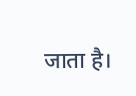जाता है।